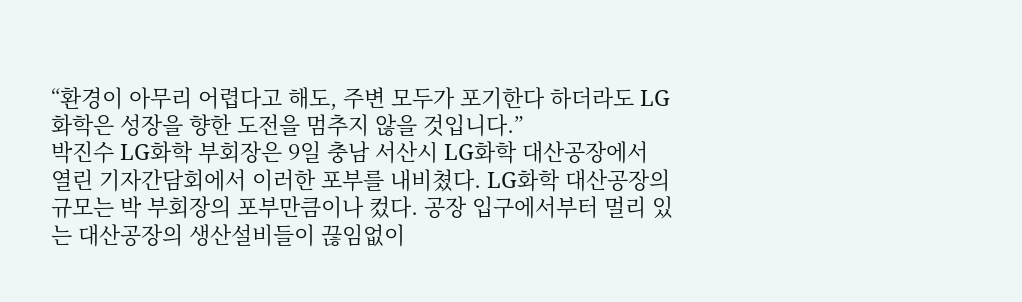“환경이 아무리 어렵다고 해도, 주변 모두가 포기한다 하더라도 LG화학은 성장을 향한 도전을 멈추지 않을 것입니다.”
박진수 LG화학 부회장은 9일 충남 서산시 LG화학 대산공장에서 열린 기자간담회에서 이러한 포부를 내비쳤다. LG화학 대산공장의 규모는 박 부회장의 포부만큼이나 컸다. 공장 입구에서부터 멀리 있는 대산공장의 생산설비들이 끊임없이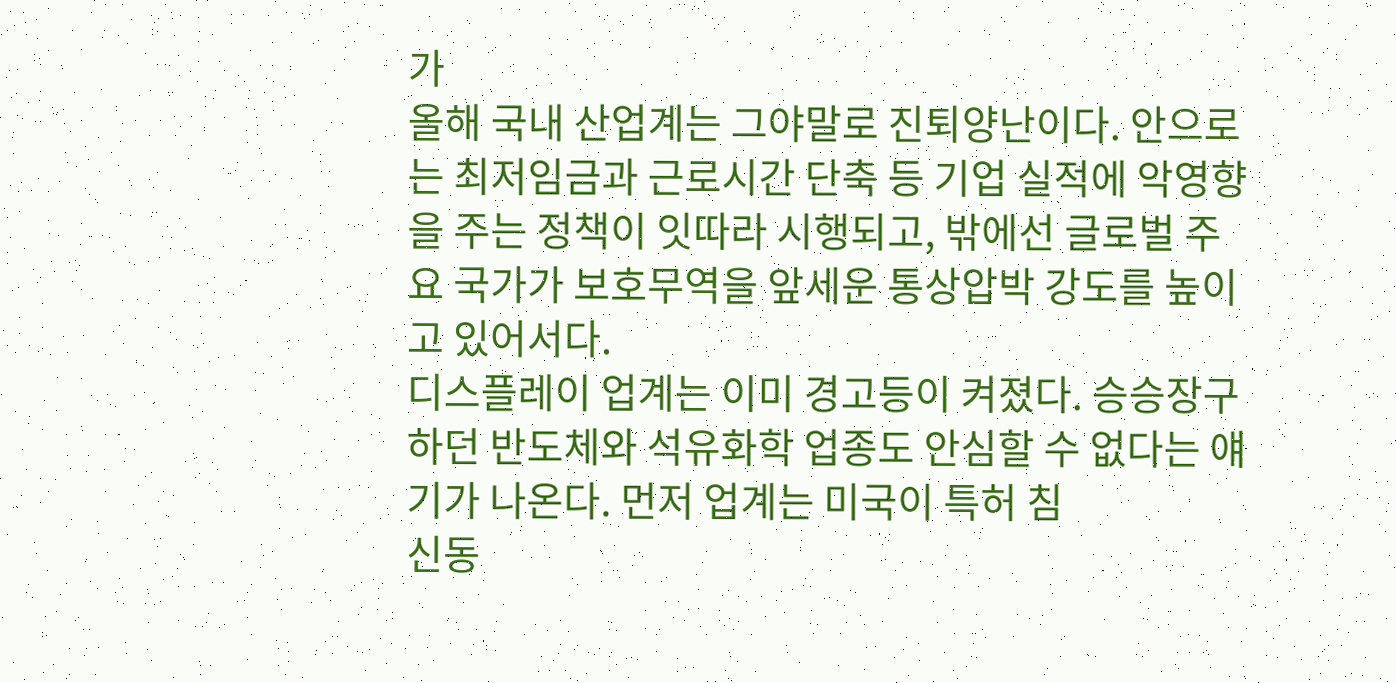가
올해 국내 산업계는 그야말로 진퇴양난이다. 안으로는 최저임금과 근로시간 단축 등 기업 실적에 악영향을 주는 정책이 잇따라 시행되고, 밖에선 글로벌 주요 국가가 보호무역을 앞세운 통상압박 강도를 높이고 있어서다.
디스플레이 업계는 이미 경고등이 켜졌다. 승승장구하던 반도체와 석유화학 업종도 안심할 수 없다는 얘기가 나온다. 먼저 업계는 미국이 특허 침
신동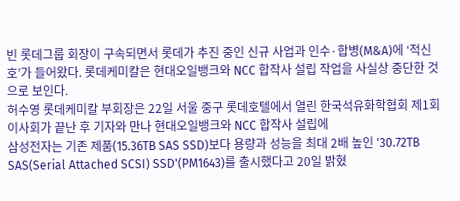빈 롯데그룹 회장이 구속되면서 롯데가 추진 중인 신규 사업과 인수·합병(M&A)에 ‘적신호’가 들어왔다. 롯데케미칼은 현대오일뱅크와 NCC 합작사 설립 작업을 사실상 중단한 것으로 보인다.
허수영 롯데케미칼 부회장은 22일 서울 중구 롯데호텔에서 열린 한국석유화학협회 제1회 이사회가 끝난 후 기자와 만나 현대오일뱅크와 NCC 합작사 설립에
삼성전자는 기존 제품(15.36TB SAS SSD)보다 용량과 성능을 최대 2배 높인 '30.72TB SAS(Serial Attached SCSI) SSD'(PM1643)를 출시했다고 20일 밝혔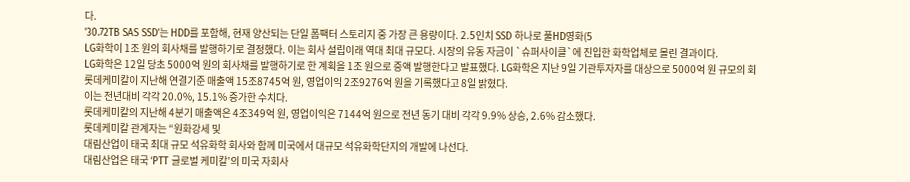다.
'30.72TB SAS SSD'는 HDD를 포함해, 현재 양산되는 단일 폼팩터 스토리지 중 가장 큰 용량이다. 2.5인치 SSD 하나로 풀HD영화(5
LG화학이 1조 원의 회사채를 발행하기로 결정했다. 이는 회사 설립이래 역대 최대 규모다. 시장의 유동 자금이 `슈퍼사이클`에 진입한 화학업체로 몰린 결과이다.
LG화학은 12일 당초 5000억 원의 회사채를 발행하기로 한 계획을 1조 원으로 증액 발행한다고 발표했다. LG화학은 지난 9일 기관투자자를 대상으로 5000억 원 규모의 회
롯데케미칼이 지난해 연결기준 매출액 15조8745억 원, 영업이익 2조9276억 원을 기록했다고 8일 밝혔다.
이는 전년대비 각각 20.0%, 15.1% 증가한 수치다.
롯데케미칼의 지난해 4분기 매출액은 4조349억 원, 영업이익은 7144억 원으로 전년 동기 대비 각각 9.9% 상승, 2.6% 감소했다.
롯데케미칼 관계자는 “원화강세 및
대림산업이 태국 최대 규모 석유화학 회사와 함께 미국에서 대규모 석유화학단지의 개발에 나선다.
대림산업은 태국 ‘PTT 글로벌 케미칼’의 미국 자회사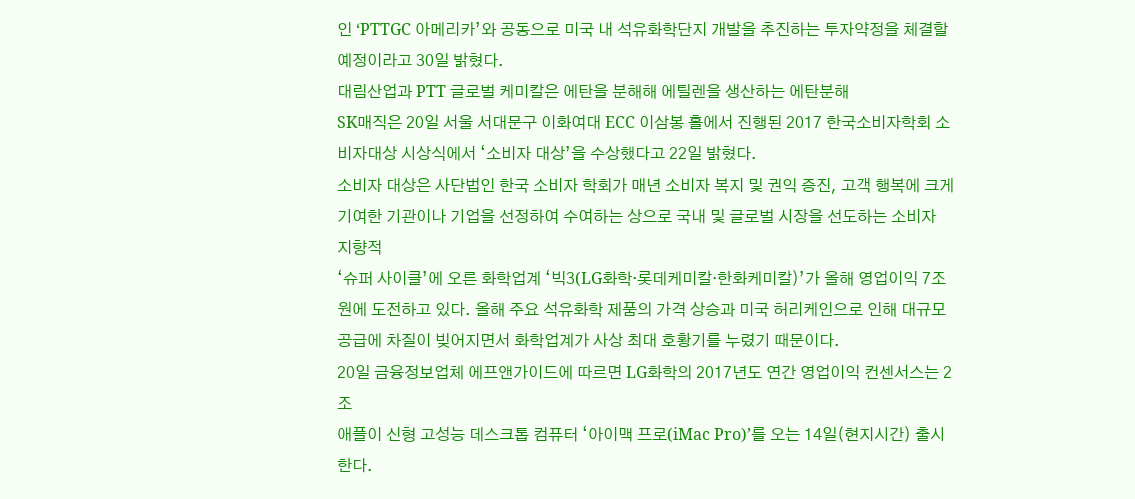인 ‘PTTGC 아메리카’와 공동으로 미국 내 석유화학단지 개발을 추진하는 투자약정을 체결할 예정이라고 30일 밝혔다.
대림산업과 PTT 글로벌 케미칼은 에탄을 분해해 에틸렌을 생산하는 에탄분해
SK매직은 20일 서울 서대문구 이화여대 ECC 이삼봉 홀에서 진행된 2017 한국소비자학회 소비자대상 시상식에서 ‘소비자 대상’을 수상했다고 22일 밝혔다.
소비자 대상은 사단법인 한국 소비자 학회가 매년 소비자 복지 및 권익 증진, 고객 행복에 크게 기여한 기관이나 기업을 선정하여 수여하는 상으로 국내 및 글로벌 시장을 선도하는 소비자 지향적
‘슈퍼 사이클’에 오른 화학업계 ‘빅3(LG화학·롯데케미칼·한화케미칼)’가 올해 영업이익 7조 원에 도전하고 있다. 올해 주요 석유화학 제품의 가격 상승과 미국 허리케인으로 인해 대규모 공급에 차질이 빚어지면서 화학업계가 사상 최대 호황기를 누렸기 때문이다.
20일 금융정보업체 에프앤가이드에 따르면 LG화학의 2017년도 연간 영업이익 컨센서스는 2조
애플이 신형 고성능 데스크톱 컴퓨터 ‘아이맥 프로(iMac Pro)’를 오는 14일(현지시간) 출시한다.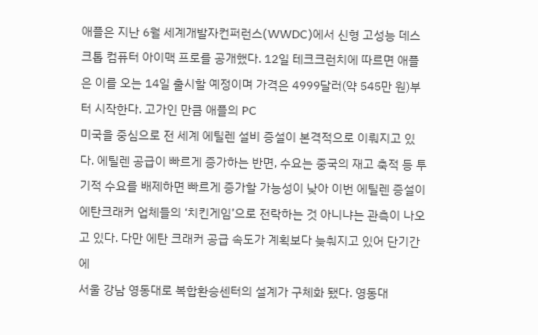애플은 지난 6월 세계개발자컨퍼런스(WWDC)에서 신형 고성능 데스크톱 컴퓨터 아이맥 프로를 공개했다. 12일 테크크런치에 따르면 애플은 이를 오는 14일 출시할 예정이며 가격은 4999달러(약 545만 원)부터 시작한다. 고가인 만큼 애플의 PC
미국을 중심으로 전 세계 에틸렌 설비 증설이 본격적으로 이뤄지고 있다. 에틸렌 공급이 빠르게 증가하는 반면, 수요는 중국의 재고 축적 등 투기적 수요를 배제하면 빠르게 증가할 가능성이 낮아 이번 에틸렌 증설이 에탄크래커 업체들의 ‘치킨게임’으로 전락하는 것 아니냐는 관측이 나오고 있다. 다만 에탄 크래커 공급 속도가 계획보다 늦춰지고 있어 단기간 에
서울 강남 영동대로 복합환승센터의 설계가 구체화 됐다. 영동대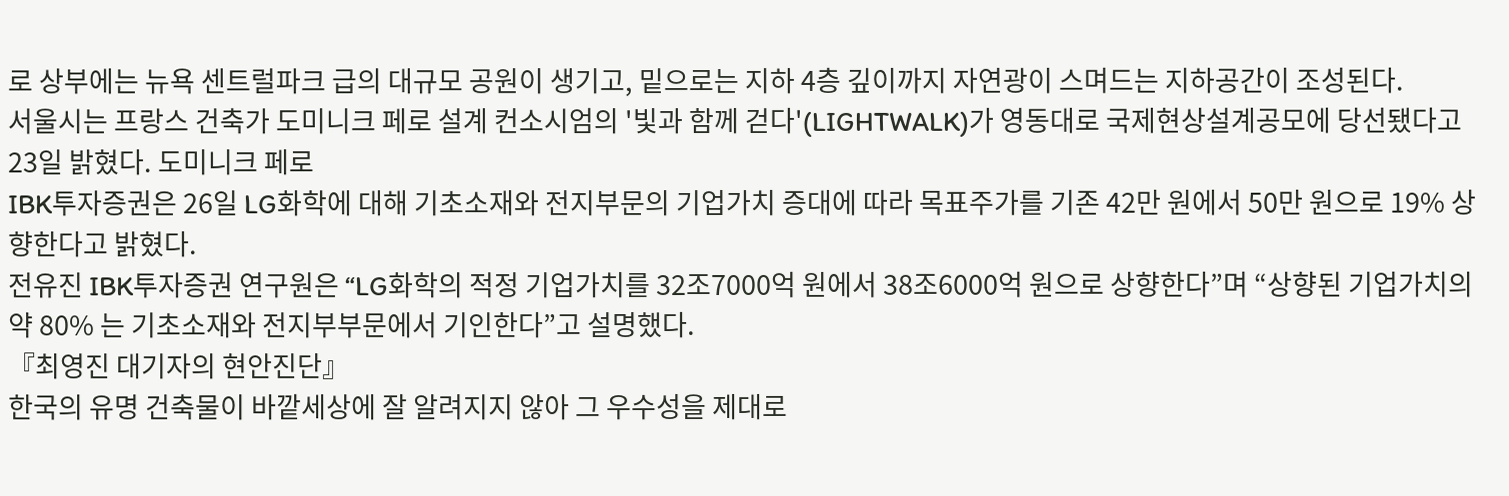로 상부에는 뉴욕 센트럴파크 급의 대규모 공원이 생기고, 밑으로는 지하 4층 깊이까지 자연광이 스며드는 지하공간이 조성된다.
서울시는 프랑스 건축가 도미니크 페로 설계 컨소시엄의 '빛과 함께 걷다'(LIGHTWALK)가 영동대로 국제현상설계공모에 당선됐다고 23일 밝혔다. 도미니크 페로
IBK투자증권은 26일 LG화학에 대해 기초소재와 전지부문의 기업가치 증대에 따라 목표주가를 기존 42만 원에서 50만 원으로 19% 상향한다고 밝혔다.
전유진 IBK투자증권 연구원은 “LG화학의 적정 기업가치를 32조7000억 원에서 38조6000억 원으로 상향한다”며 “상향된 기업가치의 약 80% 는 기초소재와 전지부부문에서 기인한다”고 설명했다.
『최영진 대기자의 현안진단』
한국의 유명 건축물이 바깥세상에 잘 알려지지 않아 그 우수성을 제대로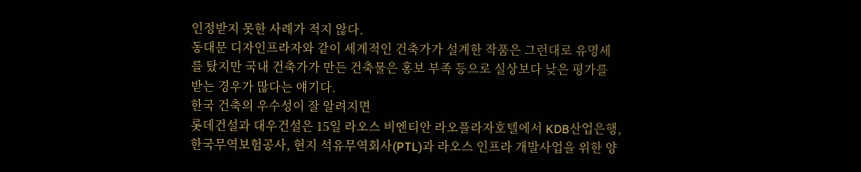인정받지 못한 사례가 적지 않다.
동대문 디자인프라자와 같이 세계적인 건축가가 설계한 작품은 그런대로 유명세를 탔지만 국내 건축가가 만든 건축물은 홍보 부족 등으로 실상보다 낮은 평가를 받는 경우가 많다는 얘기다.
한국 건축의 우수성이 잘 알려지면
롯데건설과 대우건설은 15일 라오스 비엔티안 라오플라자호텔에서 KDB산업은행, 한국무역보험공사, 현지 석유무역회사(PTL)과 라오스 인프라 개발사업을 위한 양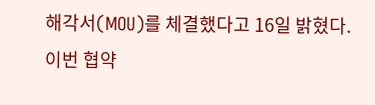해각서(MOU)를 체결했다고 16일 밝혔다.
이번 협약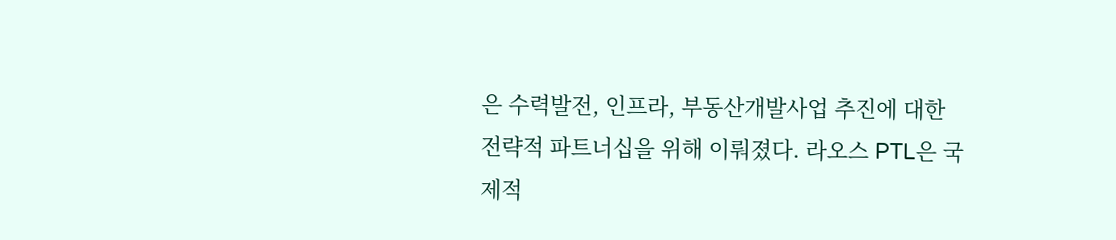은 수력발전, 인프라, 부동산개발사업 추진에 대한
전략적 파트너십을 위해 이뤄졌다. 라오스 PTL은 국제적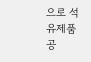으로 석유제품 공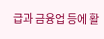급과 금융업 등에 활